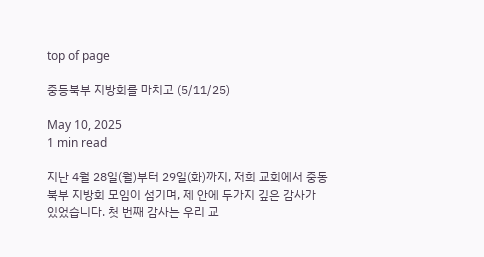top of page

중등북부 지방회를 마치고 (5/11/25)

May 10, 2025
1 min read

지난 4월 28일(월)부터 29일(화)까지, 저희 교회에서 중동북부 지방회 모임이 섬기며, 제 안에 두가지 깊은 감사가 있었습니다. 첫 번째 감사는 우리 교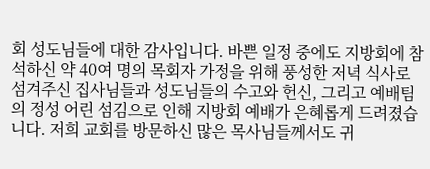회 성도님들에 대한 감사입니다. 바쁜 일정 중에도 지방회에 참석하신 약 40여 명의 목회자 가정을 위해 풍성한 저녁 식사로 섬겨주신 집사님들과 성도님들의 수고와 헌신, 그리고 예배팀의 정성 어린 섬김으로 인해 지방회 예배가 은혜롭게 드려졌습니다. 저희 교회를 방문하신 많은 목사님들께서도 귀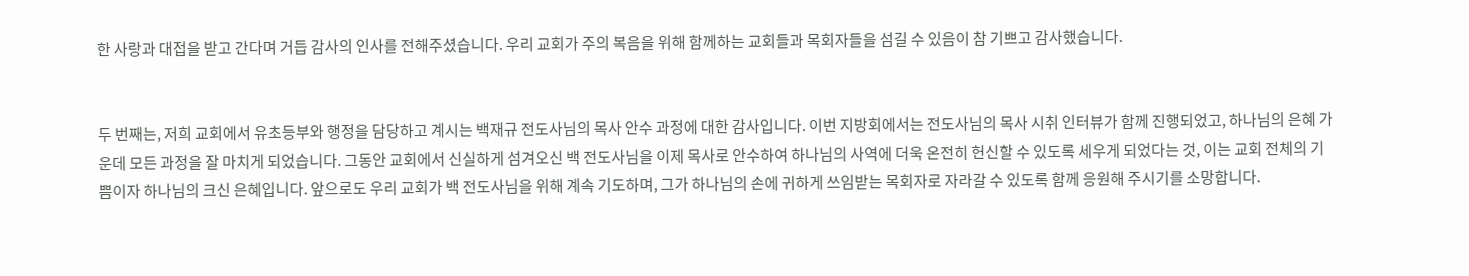한 사랑과 대접을 받고 간다며 거듭 감사의 인사를 전해주셨습니다. 우리 교회가 주의 복음을 위해 함께하는 교회들과 목회자들을 섬길 수 있음이 참 기쁘고 감사했습니다.


두 번째는, 저희 교회에서 유초등부와 행정을 담당하고 계시는 백재규 전도사님의 목사 안수 과정에 대한 감사입니다. 이번 지방회에서는 전도사님의 목사 시취 인터뷰가 함께 진행되었고, 하나님의 은혜 가운데 모든 과정을 잘 마치게 되었습니다. 그동안 교회에서 신실하게 섬겨오신 백 전도사님을 이제 목사로 안수하여 하나님의 사역에 더욱 온전히 헌신할 수 있도록 세우게 되었다는 것, 이는 교회 전체의 기쁨이자 하나님의 크신 은혜입니다. 앞으로도 우리 교회가 백 전도사님을 위해 계속 기도하며, 그가 하나님의 손에 귀하게 쓰임받는 목회자로 자라갈 수 있도록 함께 응원해 주시기를 소망합니다.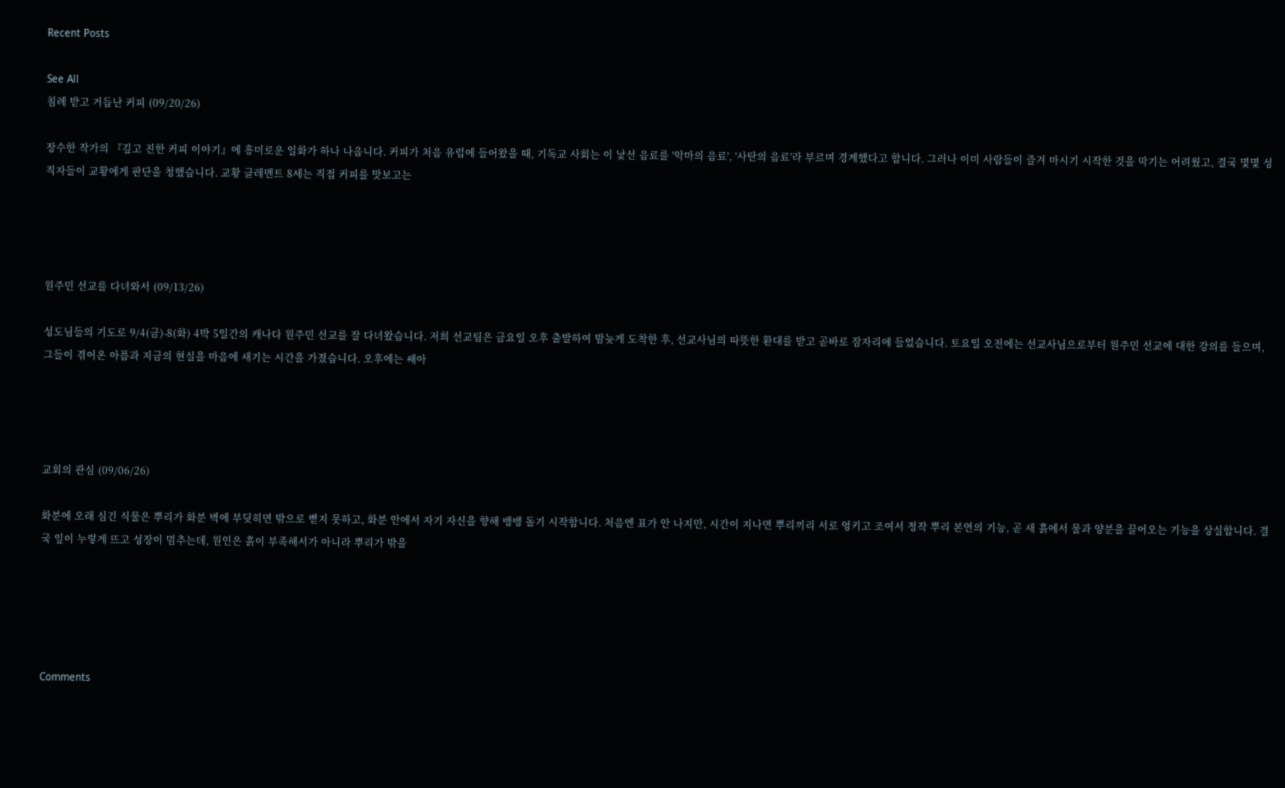Recent Posts

See All
침례 받고 거듭난 커피 (09/20/26)

장수한 작가의 『깊고 진한 커피 이야기』에 흥미로운 일화가 하나 나옵니다. 커피가 처음 유럽에 들어왔을 때, 기독교 사회는 이 낯선 음료를 '악마의 음료', '사탄의 음료'라 부르며 경계했다고 합니다. 그러나 이미 사람들이 즐겨 마시기 시작한 것을 막기는 어려웠고, 결국 몇몇 성직자들이 교황에게 판단을 청했습니다. 교황 클레멘트 8세는 직접 커피를 맛보고는




원주민 선교를 다녀와서 (09/13/26)

성도님들의 기도로 9/4(금)-8(화) 4박 5일간의 캐나다 원주민 선교를 잘 다녀왔습니다. 저희 선교팀은 금요일 오후 출발하여 밤늦게 도착한 후, 선교사님의 따뜻한 환대를 받고 곧바로 잠자리에 들었습니다. 토요일 오전에는 선교사님으로부터 원주민 선교에 대한 강의를 들으며, 그들이 겪어온 아픔과 지금의 현실을 마음에 새기는 시간을 가졌습니다. 오후에는 쌔아




교회의 관심 (09/06/26)

화분에 오래 심긴 식물은 뿌리가 화분 벽에 부딪히면 밖으로 뻗지 못하고, 화분 안에서 자기 자신을 향해 뱅뱅 돌기 시작합니다. 처음엔 표가 안 나지만, 시간이 지나면 뿌리끼리 서로 엉키고 조여서 정작 뿌리 본연의 기능, 곧 새 흙에서 물과 양분을 끌어오는 기능을 상실합니다. 결국 잎이 누렇게 뜨고 성장이 멈추는데, 원인은 흙이 부족해서가 아니라 뿌리가 밖을





Comments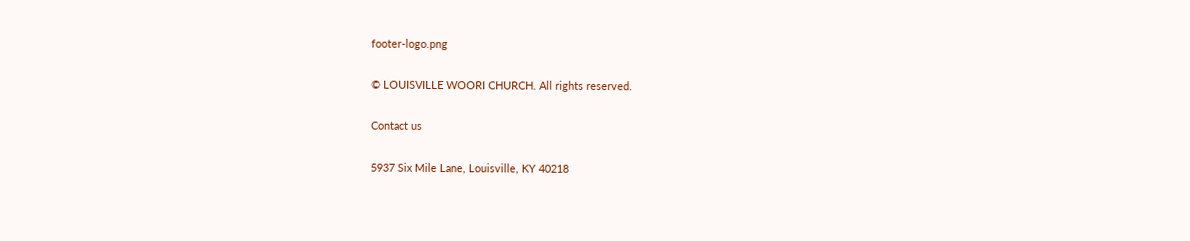footer-logo.png

© LOUISVILLE WOORI CHURCH. All rights reserved.

Contact us

5937 Six Mile Lane, Louisville, KY 40218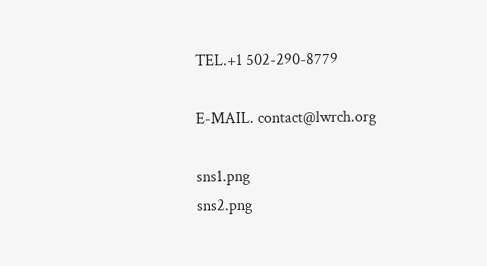TEL.+1 502-290-8779

E-MAIL. contact@lwrch.org

sns1.png
sns2.png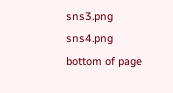sns3.png
sns4.png
bottom of page